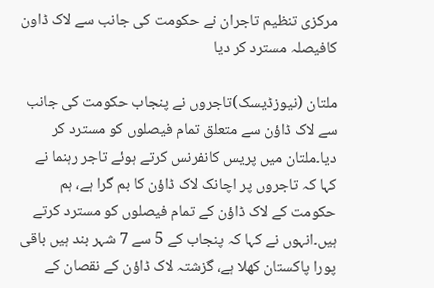مرکزی تنظیم تاجران نے حکومت کی جانب سے لاک ڈاون کافیصلہ مسترد کر دیا

ملتان (نیوزڈیسک)تاجروں نے پنجاب حکومت کی جانب سے لاک ڈاؤن سے متعلق تمام فیصلوں کو مسترد کر دیا۔ملتان میں پریس کانفرنس کرتے ہوئے تاجر رہنما نے کہا کہ تاجروں پر اچانک لاک ڈاؤن کا بم گرا ہے، ہم حکومت کے لاک ڈاؤن کے تمام فیصلوں کو مسترد کرتے ہیں۔انہوں نے کہا کہ پنجاب کے 5 سے 7 شہر بند ہیں باقی پورا پاکستان کھلا ہے، گزشتہ لاک ڈاؤن کے نقصان کے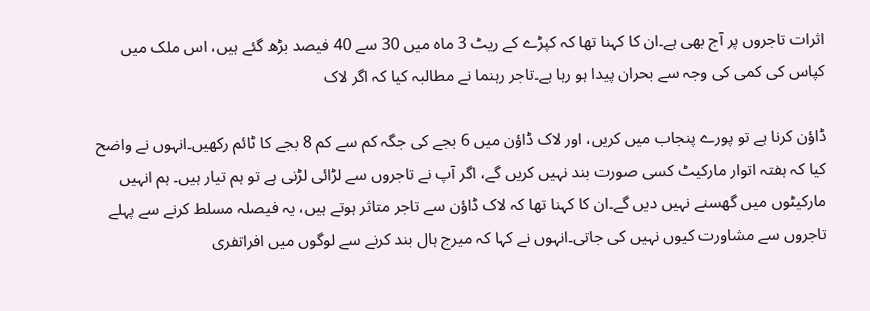اثرات تاجروں پر آج بھی ہے۔ان کا کہنا تھا کہ کپڑے کے ریٹ 3 ماہ میں 30 سے 40 فیصد بڑھ گئے ہیں، اس ملک میں کپاس کی کمی کی وجہ سے بحران پیدا ہو رہا ہے۔تاجر رہنما نے مطالبہ کیا کہ اگر لاک

ڈاؤن کرنا ہے تو پورے پنجاب میں کریں، اور لاک ڈاؤن میں 6 بجے کی جگہ کم سے کم 8 بجے کا ٹائم رکھیں۔انہوں نے واضح کیا کہ ہفتہ اتوار مارکیٹ کسی صورت بند نہیں کریں گے، اگر آپ نے تاجروں سے لڑائی لڑنی ہے تو ہم تیار ہیں۔ ہم انہیں مارکیٹوں میں گھسنے نہیں دیں گے۔ان کا کہنا تھا کہ لاک ڈاؤن سے تاجر متاثر ہوتے ہیں، یہ فیصلہ مسلط کرنے سے پہلے تاجروں سے مشاورت کیوں نہیں کی جاتی۔انہوں نے کہا کہ میرج ہال بند کرنے سے لوگوں میں افراتفری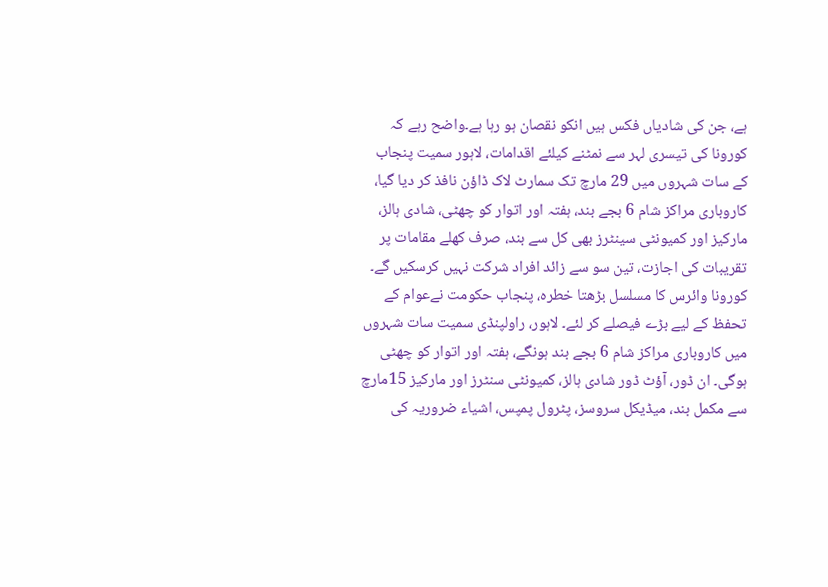ہے، جن کی شادیاں فکس ہیں انکو نقصان ہو رہا ہے۔واضح رہے کہ کورونا کی تیسری لہر سے نمٹنے کیلئے اقدامات، لاہور سمیت پنجاب کے سات شہروں میں 29 مارچ تک سمارٹ لاک ڈاؤن نافذ کر دیا گیا، کاروباری مراکز شام 6 بجے بند، ہفتہ اور اتوار کو چھٹی، شادی ہالز، مارکیز اور کمیونٹی سینٹرز بھی کل سے بند، صرف کھلے مقامات پر تقریبات کی اجازت، تین سو سے زائد افراد شرکت نہیں کرسکیں گے۔ کورونا وائرس کا مسلسل بڑھتا خطرہ، پنجاب حکومت نےعوام کے تحفظ کے لیے بڑے فیصلے کر لئے۔ لاہور، راولپنڈی سمیت سات شہروں میں کاروباری مراکز شام 6 بجے بند ہونگے، ہفتہ اور اتوار کو چھٹی ہوگی۔ ان ڈور، آؤٹ ڈور شادی ہالز، کمیونٹی سنٹرز اور مارکیز 15مارچ سے مکمل بند، میڈیکل سروسز، پٹرول پمپس، اشیاء ضروریہ کی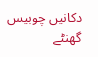دکانیں چوبیس گھنٹے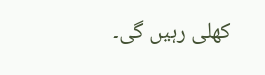کھلی رہیں گی۔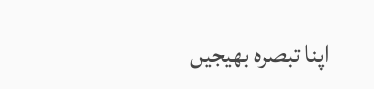اپنا تبصرہ بھیجیں